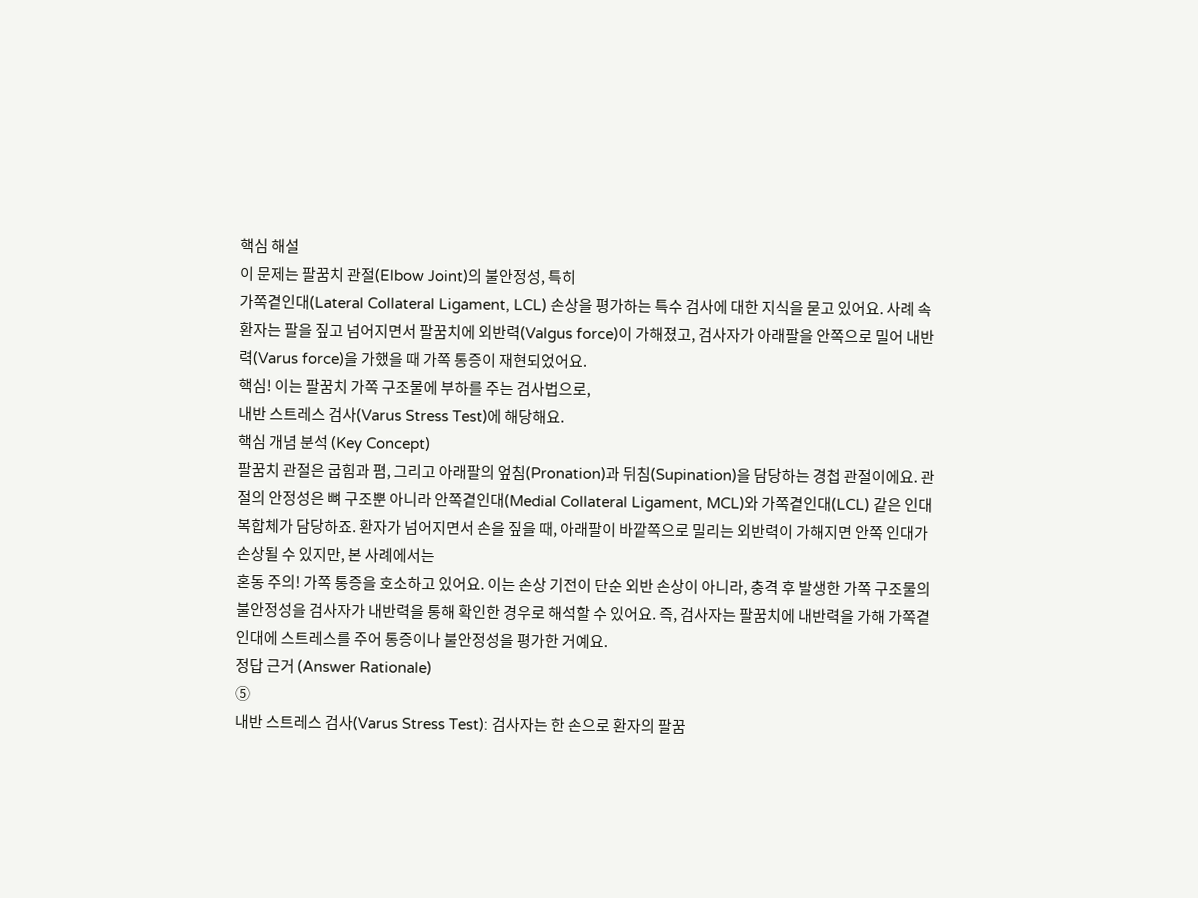핵심 해설
이 문제는 팔꿈치 관절(Elbow Joint)의 불안정성, 특히
가쪽곁인대(Lateral Collateral Ligament, LCL) 손상을 평가하는 특수 검사에 대한 지식을 묻고 있어요. 사례 속 환자는 팔을 짚고 넘어지면서 팔꿈치에 외반력(Valgus force)이 가해졌고, 검사자가 아래팔을 안쪽으로 밀어 내반력(Varus force)을 가했을 때 가쪽 통증이 재현되었어요.
핵심! 이는 팔꿈치 가쪽 구조물에 부하를 주는 검사법으로,
내반 스트레스 검사(Varus Stress Test)에 해당해요.
핵심 개념 분석 (Key Concept)
팔꿈치 관절은 굽힘과 폄, 그리고 아래팔의 엎침(Pronation)과 뒤침(Supination)을 담당하는 경첩 관절이에요. 관절의 안정성은 뼈 구조뿐 아니라 안쪽곁인대(Medial Collateral Ligament, MCL)와 가쪽곁인대(LCL) 같은 인대 복합체가 담당하죠. 환자가 넘어지면서 손을 짚을 때, 아래팔이 바깥쪽으로 밀리는 외반력이 가해지면 안쪽 인대가 손상될 수 있지만, 본 사례에서는
혼동 주의! 가쪽 통증을 호소하고 있어요. 이는 손상 기전이 단순 외반 손상이 아니라, 충격 후 발생한 가쪽 구조물의 불안정성을 검사자가 내반력을 통해 확인한 경우로 해석할 수 있어요. 즉, 검사자는 팔꿈치에 내반력을 가해 가쪽곁인대에 스트레스를 주어 통증이나 불안정성을 평가한 거예요.
정답 근거 (Answer Rationale)
⑤
내반 스트레스 검사(Varus Stress Test): 검사자는 한 손으로 환자의 팔꿈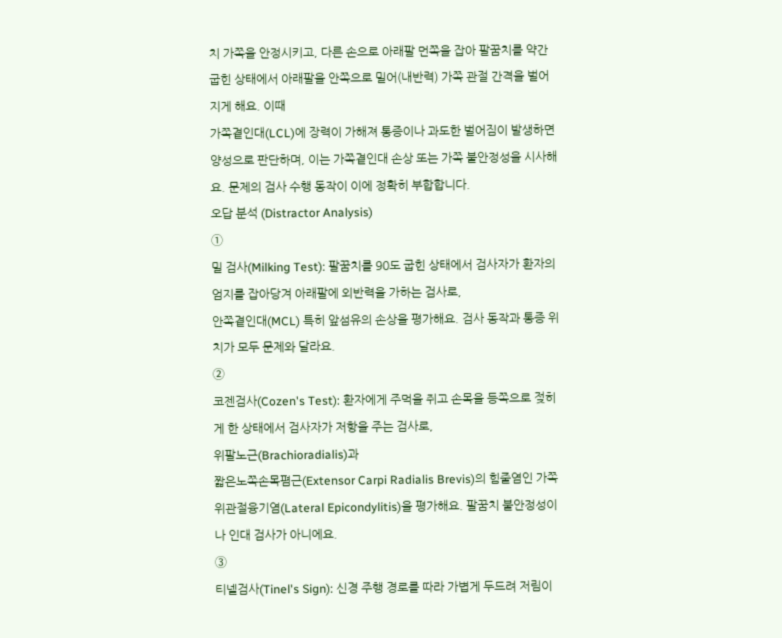치 가쪽을 안정시키고, 다른 손으로 아래팔 먼쪽을 잡아 팔꿈치를 약간 굽힌 상태에서 아래팔을 안쪽으로 밀어(내반력) 가쪽 관절 간격을 벌어지게 해요. 이때
가쪽곁인대(LCL)에 장력이 가해져 통증이나 과도한 벌어짐이 발생하면 양성으로 판단하며, 이는 가쪽곁인대 손상 또는 가쪽 불안정성을 시사해요. 문제의 검사 수행 동작이 이에 정확히 부합합니다.
오답 분석 (Distractor Analysis)
①
밀 검사(Milking Test): 팔꿈치를 90도 굽힌 상태에서 검사자가 환자의 엄지를 잡아당겨 아래팔에 외반력을 가하는 검사로,
안쪽곁인대(MCL) 특히 앞섬유의 손상을 평가해요. 검사 동작과 통증 위치가 모두 문제와 달라요.
②
코젠검사(Cozen's Test): 환자에게 주먹을 쥐고 손목을 등쪽으로 젖히게 한 상태에서 검사자가 저항을 주는 검사로,
위팔노근(Brachioradialis)과
짧은노쪽손목폄근(Extensor Carpi Radialis Brevis)의 힘줄염인 가쪽위관절융기염(Lateral Epicondylitis)을 평가해요. 팔꿈치 불안정성이나 인대 검사가 아니에요.
③
티넬검사(Tinel's Sign): 신경 주행 경로를 따라 가볍게 두드려 저림이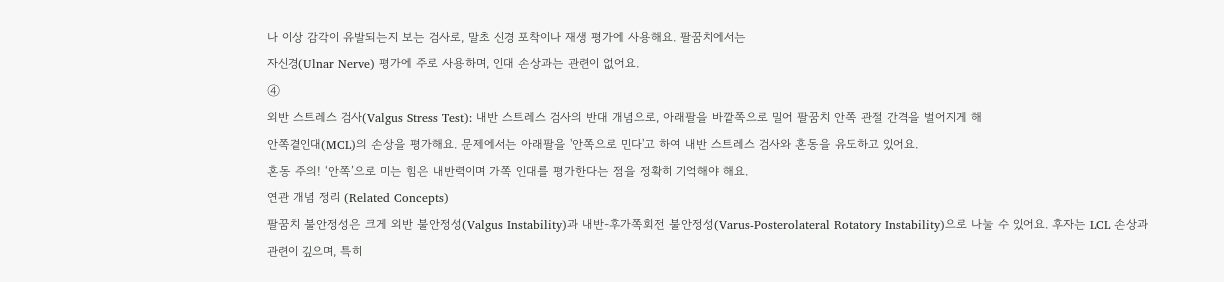나 이상 감각이 유발되는지 보는 검사로, 말초 신경 포착이나 재생 평가에 사용해요. 팔꿈치에서는
자신경(Ulnar Nerve) 평가에 주로 사용하며, 인대 손상과는 관련이 없어요.
④
외반 스트레스 검사(Valgus Stress Test): 내반 스트레스 검사의 반대 개념으로, 아래팔을 바깥쪽으로 밀어 팔꿈치 안쪽 관절 간격을 벌어지게 해
안쪽곁인대(MCL)의 손상을 평가해요. 문제에서는 아래팔을 '안쪽으로 민다'고 하여 내반 스트레스 검사와 혼동을 유도하고 있어요.
혼동 주의! ‘안쪽’으로 미는 힘은 내반력이며 가쪽 인대를 평가한다는 점을 정확히 기억해야 해요.
연관 개념 정리 (Related Concepts)
팔꿈치 불안정성은 크게 외반 불안정성(Valgus Instability)과 내반-후가쪽회전 불안정성(Varus-Posterolateral Rotatory Instability)으로 나눌 수 있어요. 후자는 LCL 손상과 관련이 깊으며, 특히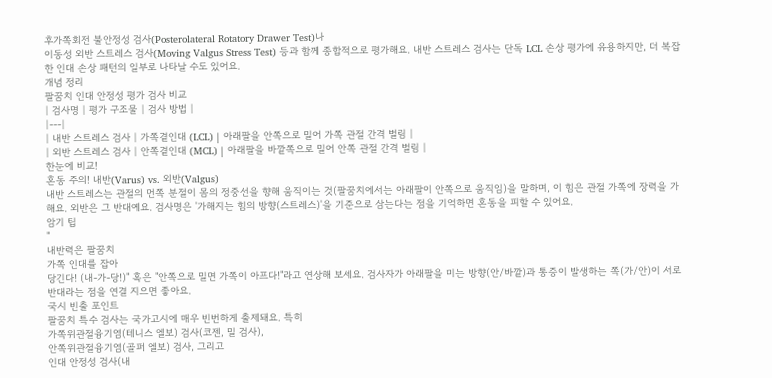후가쪽회전 불안정성 검사(Posterolateral Rotatory Drawer Test)나
이동성 외반 스트레스 검사(Moving Valgus Stress Test) 등과 함께 종합적으로 평가해요. 내반 스트레스 검사는 단독 LCL 손상 평가에 유용하지만, 더 복잡한 인대 손상 패턴의 일부로 나타날 수도 있어요.
개념 정리
팔꿈치 인대 안정성 평가 검사 비교
| 검사명 | 평가 구조물 | 검사 방법 |
|---|
| 내반 스트레스 검사 | 가쪽곁인대 (LCL) | 아래팔을 안쪽으로 밀어 가쪽 관절 간격 벌림 |
| 외반 스트레스 검사 | 안쪽곁인대 (MCL) | 아래팔을 바깥쪽으로 밀어 안쪽 관절 간격 벌림 |
한눈에 비교!
혼동 주의! 내반(Varus) vs. 외반(Valgus)
내반 스트레스는 관절의 먼쪽 분절이 몸의 정중선을 향해 움직이는 것(팔꿈치에서는 아래팔이 안쪽으로 움직임)을 말하며, 이 힘은 관절 가쪽에 장력을 가해요. 외반은 그 반대예요. 검사명은 '가해지는 힘의 방향(스트레스)'을 기준으로 삼는다는 점을 기억하면 혼동을 피할 수 있어요.
암기 팁
"
내반력은 팔꿈치
가쪽 인대를 잡아
당긴다! (내-가-당!)" 혹은 "안쪽으로 밀면 가쪽이 아프다!"라고 연상해 보세요. 검사자가 아래팔을 미는 방향(안/바깥)과 통증이 발생하는 쪽(가/안)이 서로 반대라는 점을 연결 지으면 좋아요.
국시 빈출 포인트
팔꿈치 특수 검사는 국가고시에 매우 빈번하게 출제돼요. 특히
가쪽위관절융기염(테니스 엘보) 검사(코젠, 밀 검사),
안쪽위관절융기염(골퍼 엘보) 검사, 그리고
인대 안정성 검사(내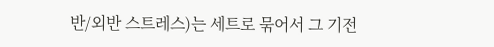반/외반 스트레스)는 세트로 묶어서 그 기전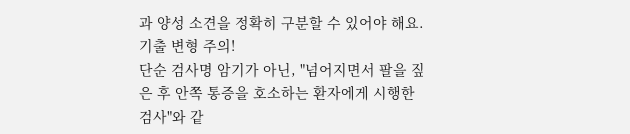과 양성 소견을 정확히 구분할 수 있어야 해요.
기출 변형 주의!
단순 검사명 암기가 아닌, "넘어지면서 팔을 짚은 후 안쪽 통증을 호소하는 환자에게 시행한 검사"와 같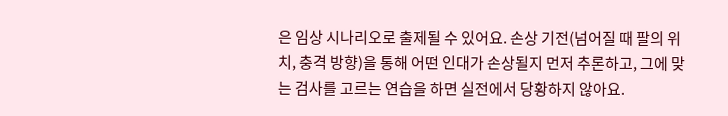은 임상 시나리오로 출제될 수 있어요. 손상 기전(넘어질 때 팔의 위치, 충격 방향)을 통해 어떤 인대가 손상될지 먼저 추론하고, 그에 맞는 검사를 고르는 연습을 하면 실전에서 당황하지 않아요.